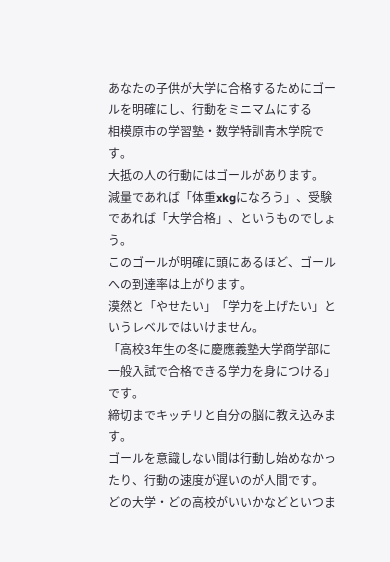あなたの子供が大学に合格するためにゴールを明確にし、行動をミニマムにする
相模原市の学習塾・数学特訓青木学院です。
大抵の人の行動にはゴールがあります。
減量であれば「体重xkgになろう」、受験であれば「大学合格」、というものでしょう。
このゴールが明確に頭にあるほど、ゴールへの到達率は上がります。
漠然と「やせたい」「学力を上げたい」というレベルではいけません。
「高校3年生の冬に慶應義塾大学商学部に一般入試で合格できる学力を身につける」です。
締切までキッチリと自分の脳に教え込みます。
ゴールを意識しない間は行動し始めなかったり、行動の速度が遅いのが人間です。
どの大学・どの高校がいいかなどといつま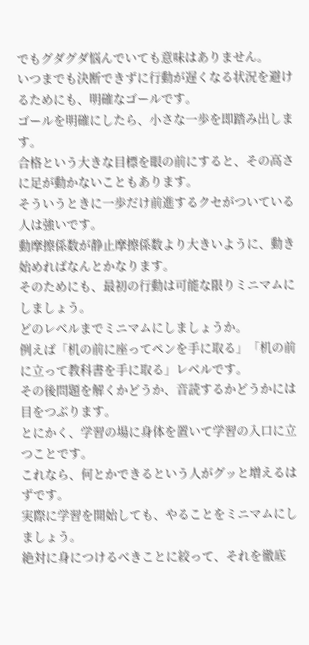でもグダグダ悩んでいても意味はありません。
いつまでも決断できずに行動が遅くなる状況を避けるためにも、明確なゴールです。
ゴールを明確にしたら、小さな一歩を即踏み出します。
合格という大きな目標を眼の前にすると、その高さに足が動かないこともあります。
そういうときに一歩だけ前進するクセがついている人は強いです。
動摩擦係数が静止摩擦係数より大きいように、動き始めればなんとかなります。
そのためにも、最初の行動は可能な限りミニマムにしましょう。
どのレベルまでミニマムにしましょうか。
例えば「机の前に座ってペンを手に取る」「机の前に立って教科書を手に取る」レベルです。
その後問題を解くかどうか、音読するかどうかには目をつぶります。
とにかく、学習の場に身体を置いて学習の入口に立つことです。
これなら、何とかできるという人がグッと増えるはずです。
実際に学習を開始しても、やることをミニマムにしましょう。
絶対に身につけるべきことに絞って、それを徹底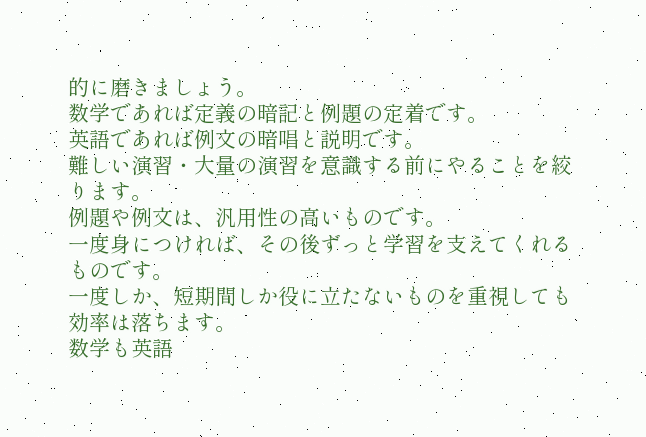的に磨きましょう。
数学であれば定義の暗記と例題の定着です。
英語であれば例文の暗唱と説明です。
難しい演習・大量の演習を意識する前にやることを絞ります。
例題や例文は、汎用性の高いものです。
一度身につければ、その後ずっと学習を支えてくれるものです。
一度しか、短期間しか役に立たないものを重視しても効率は落ちます。
数学も英語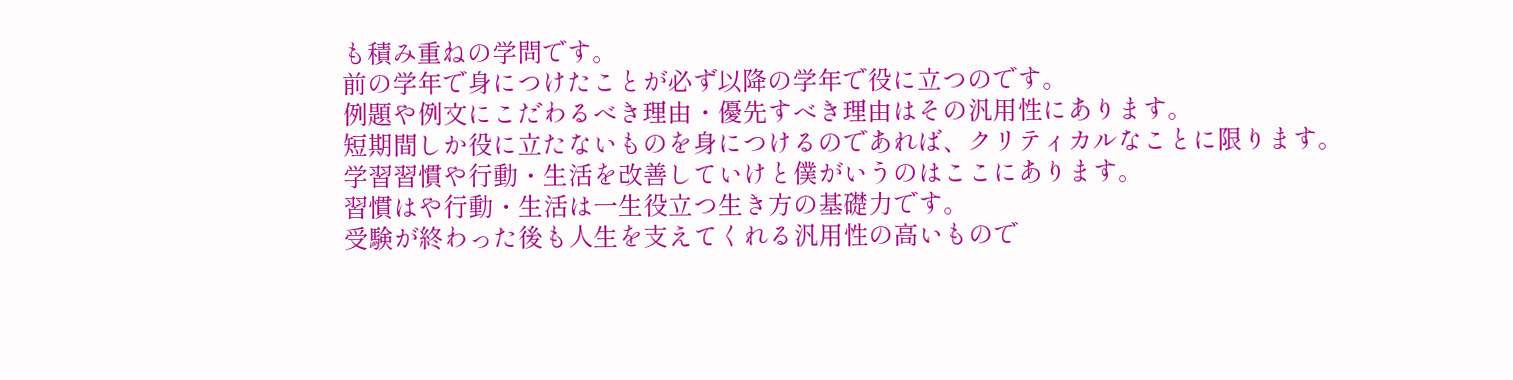も積み重ねの学問です。
前の学年で身につけたことが必ず以降の学年で役に立つのです。
例題や例文にこだわるべき理由・優先すべき理由はその汎用性にあります。
短期間しか役に立たないものを身につけるのであれば、クリティカルなことに限ります。
学習習慣や行動・生活を改善していけと僕がいうのはここにあります。
習慣はや行動・生活は一生役立つ生き方の基礎力です。
受験が終わった後も人生を支えてくれる汎用性の高いもので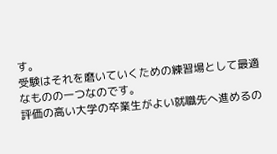す。
受験はそれを磨いていくための練習場として最適なものの一つなのです。
評価の高い大学の卒業生がよい就職先へ進めるの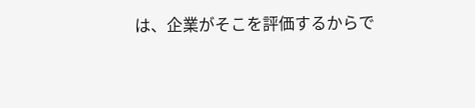は、企業がそこを評価するからで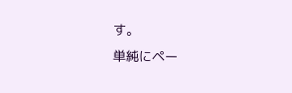す。
単純にペー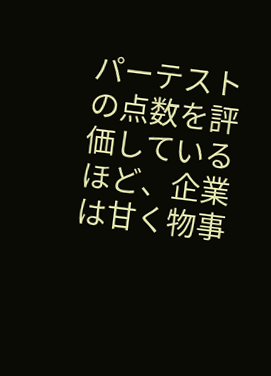パーテストの点数を評価しているほど、企業は甘く物事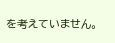を考えていません。